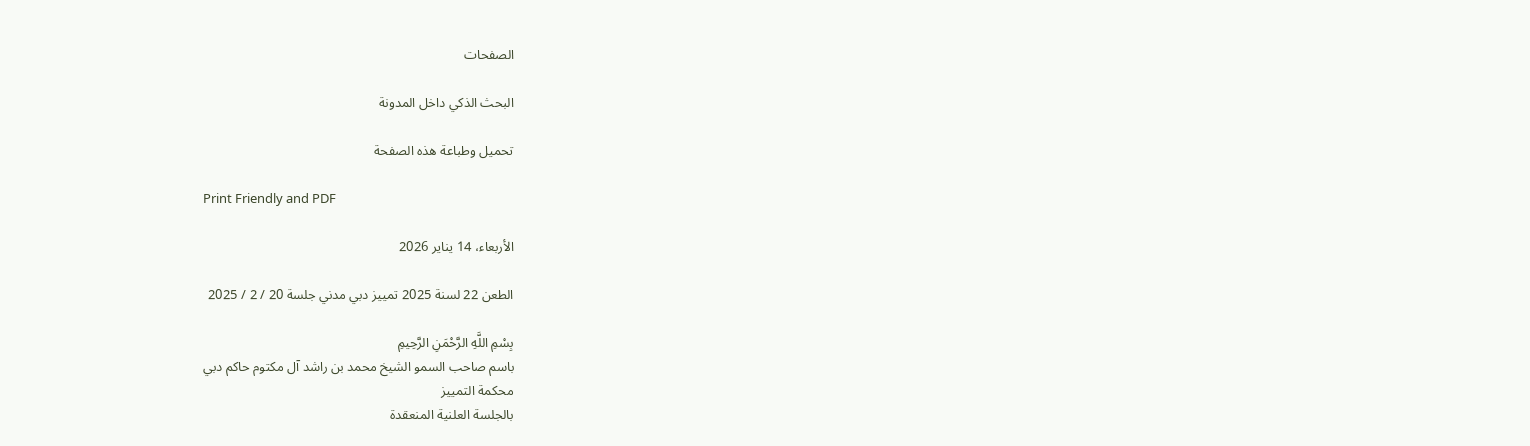الصفحات

البحث الذكي داخل المدونة

تحميل وطباعة هذه الصفحة

Print Friendly and PDF

الأربعاء، 14 يناير 2026

الطعن 22 لسنة 2025 تمييز دبي مدني جلسة 20 / 2 / 2025

بِسْمِ اللَّهِ الرَّحْمَنِ الرَّحِيمِ
باسم صاحب السمو الشيخ محمد بن راشد آل مكتوم حاكم دبي
محكمة التمييز
بالجلسة العلنية المنعقدة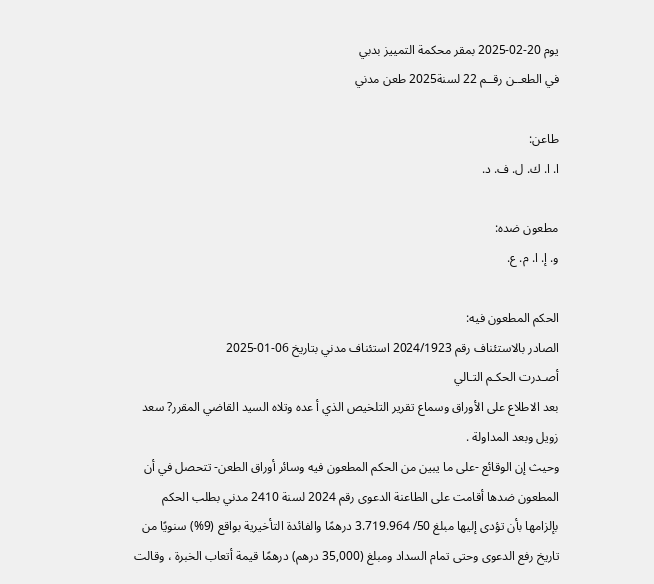يوم 20-02-2025 بمقر محكمة التمييز بدبي
في الطعــن رقــم 22 لسنة2025 طعن مدني

طاعن:
ا. ا. ك. ل. ف. د.

مطعون ضده:
و. إ. ا. م. ع.

الحكم المطعون فيه:
الصادر بالاستئناف رقم 2024/1923 استئناف مدني بتاريخ 06-01-2025
أصـدرت الحكـم التـالي
بعد الاطلاع على الأوراق وسماع تقرير التلخيص الذي أ عده وتلاه السيد القاضي المقرر? سعد زويل وبعد المداولة .
وحيث إن الوقائع -على ما يبين من الحكم المطعون فيه وسائر أوراق الطعن- تتحصل في أن المطعون ضدها أقامت على الطاعنة الدعوى رقم 2024 لسنة 2410 مدني بطلب الحكم بإلزامها بأن تؤدى إليها مبلغ 50/ 3.719.964 درهمًا والفائدة التأخيرية بواقع (9%) سنويًا من تاريخ رفع الدعوى وحتى تمام السداد ومبلغ (35,000 درهم) درهمًا قيمة أتعاب الخبرة ، وقالت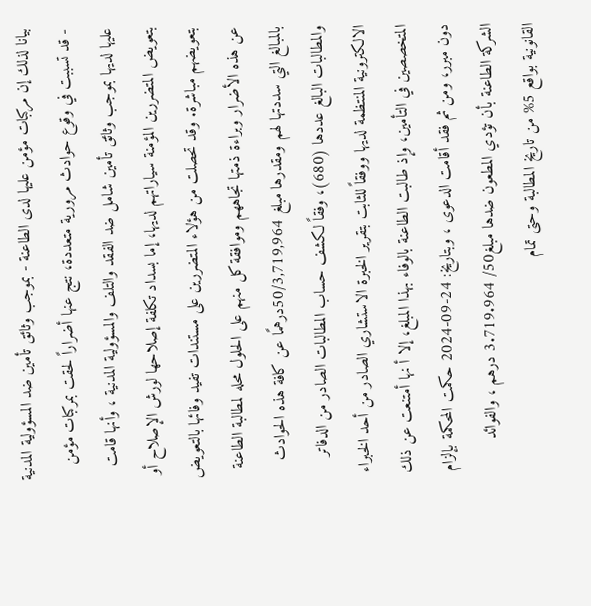بيانا لذلك إن مركبات مؤمن عليها لدى الطاعنة - بموجب وثائق تأمين ضد المسؤولية المدنية - قد تسببت في وقوع حوادث مرورية متعددة، نتج عنها أضراراً لحقت بمركبات مؤمن عليها لديها بموجب وثائق تأمين شامل ضد الفقد والتلف والمسؤولية المدنية ، وأنها قامت بتعويض المتضررين المؤمنة سياراتهم لديها، إما بسداد تكلفة إصلاحها لورش الإصلاح أو بتعويضهم مباشرة. وقد تحصلت من هؤلاء المتضررين على مستندات تفيد وفائها بالتعويض عن هذه الأضرار وبراءة ذمتها تجاههم وموافقة كل منهم على الحلول محله لمطالبة الطاعنة بالمبالغ التي سددتها لهم ومقدرها مبلغ 50/3,719,964درهمًا عن كافة هذه الحوادث والمطالبات البالغ عددها (680)، وفقاً لكشف حساب المطالبات الصادر من الدفاتر الالكترونية المنتظمة لديها ووفقاً للثابت بتقرير الخبرة الاستشاري الصادر من أحد الخبراء المتخصصين في التأمين، وإذ طالبت الطاعنة بالوفاء بهذا المبلغ، إلا أ نها أمتنعت عن ذلك دون مبرر، ومن ثم فقد أقامت الدعوى ، وبتاريخ: 24-09-2024 حكمت المحكمة بإلزام الشركة الطاعنة بأن تؤدي المطعون ضدها مبلغ50/ 3.719.964 درهم ، والفوائد القانونية بواقع 5% من تاريخ المطالبة وحتى تمام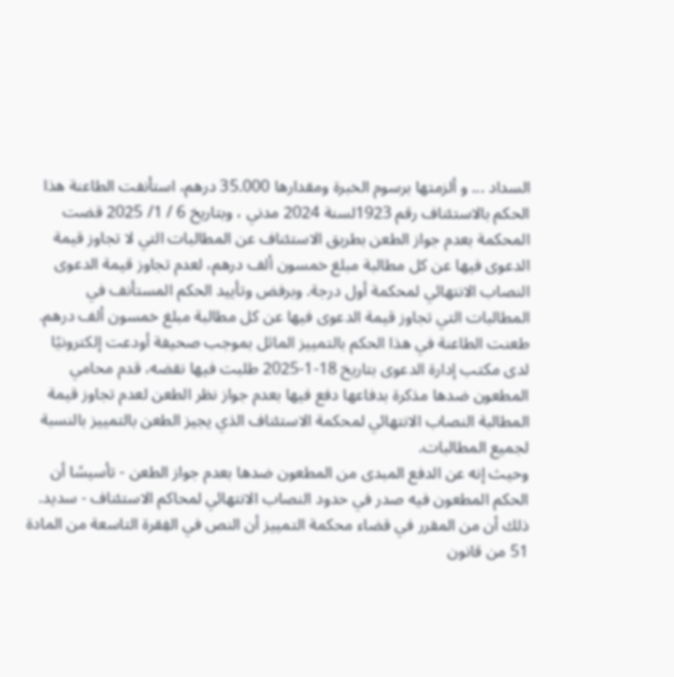السداد ... و ألزمتها برسوم الخبرة ومقدارها 35.000 درهم، استأنفت الطاعنة هذا الحكم بالاستئناف رقم 1923لسنة 2024 مدني ، وبتاريخ 6 / 1/ 2025 قضت المحكمة بعدم جواز الطعن بطريق الاستئناف عن المطالبات التي لا تجاوز قيمة الدعوى فيها عن كل مطالبة مبلغ خمسون ألف درهم، لعدم تجاوز قيمة الدعوى النصاب الانتهائي لمحكمة أول درجة. وبرفض وتأييد الحكم المستأنف في المطالبات التي تجاوز قيمة الدعوى فيها عن كل مطالبة مبلغ خمسون ألف درهم. طعنت الطاعنة في هذا الحكم بالتمييز الماثل بموجب صحيفة أودعت إلكترونيًا لدى مكتب إدارة الدعوى بتاريخ 18-1-2025 طلبت فيها نقضه، قدم محامي المطعون ضدها مذكرة بدفاعها دفع فيها بعدم جواز نظر الطعن لعدم تجاوز قيمة المطالبة النصاب الانتهائي لمحكمة الاستئناف الذي يجيز الطعن بالتمييز بالنسبة لجميع المطالبات.
وحيث إنه عن الدفع المبدى من المطعون ضدها بعدم جواز الطعن - تأسيسًا أن الحكم المطعون فيه صدر في حدود النصاب الانتهائي لمحاكم الاستئناف - سديد. ذلك أن من المقرر في قضاء محكمة التمييز أن النص في الفِقرة التاسعة من المادة 51 من قانون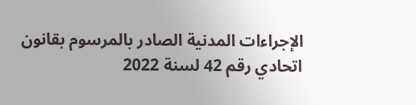الإجراءات المدنية الصادر بالمرسوم بقانون اتحادي رقم 42 لسنة 2022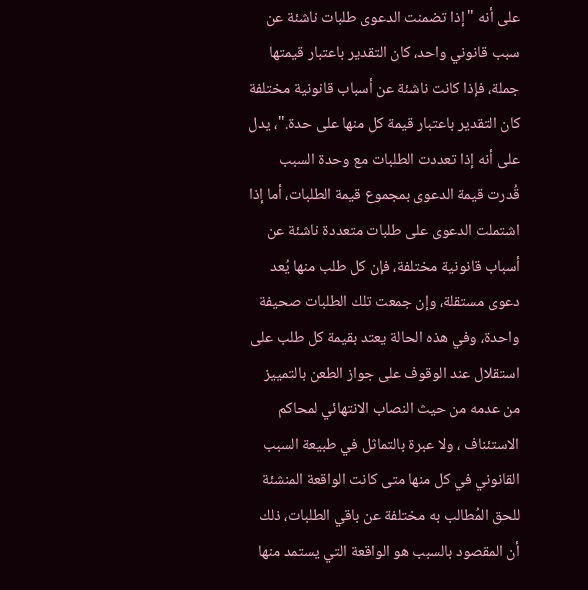على أنه "إذا تضمنت الدعوى طلبات ناشئة عن سبب قانوني واحد، كان التقدير باعتبار قيمتها جملة، فإذا كانت ناشئة عن أسباب قانونية مختلفة كان التقدير باعتبار قيمة كل منها على حدة."، يدل على أنه إذا تعددت الطلبات مع وحدة السبب قُدرت قيمة الدعوى بمجموع قيمة الطلبات، أما إذا اشتملت الدعوى على طلبات متعددة ناشئة عن أسباب قانونية مختلفة، فإن كل طلب منها يُعد دعوى مستقلة، وإن جمعت تلك الطلبات صحيفة واحدة، وفي هذه الحالة يعتد بقيمة كل طلب على استقلال عند الوقوف على جواز الطعن بالتمييز من عدمه من حيث النصاب الانتهائي لمحاكم الاستئناف ، ولا عبرة بالتماثل في طبيعة السبب القانوني في كل منها متى كانت الواقعة المنشئة للحق المُطالب به مختلفة عن باقي الطلبات، ذلك أن المقصود بالسبب هو الواقعة التي يستمد منها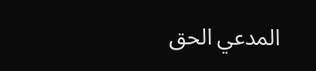المدعي الحق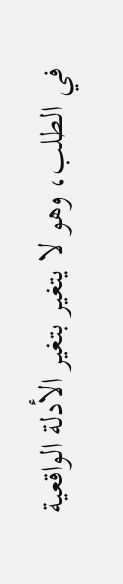في الطلب، وهو لا يتغير بتغير الأدلة الواقعية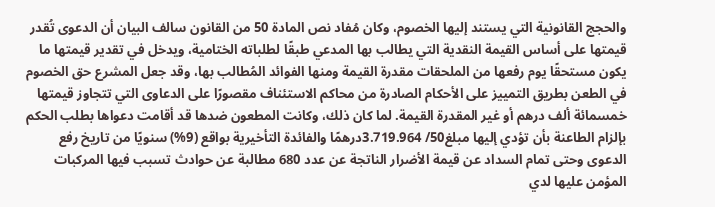والحجج القانونية التي يستند إليها الخصوم، وكان مُفاد نص المادة 50 من القانون سالف البيان أن الدعوى تُقدر قيمتها على أساس القيمة النقدية التي يطالب بها المدعي طبقًا لطلباته الختامية، ويدخل في تقدير قيمتها ما يكون مستحقًا يوم رفعها من الملحقات مقدرة القيمة ومنها الفوائد المُطالب بها، وقد جعل المشرع حق الخصوم في الطعن بطريق التمييز على الأحكام الصادرة من محاكم الاستئناف مقصورًا على الدعاوى التي تتجاوز قيمتها خمسمائة ألف درهم أو غير المقدرة القيمة. لما كان ذلك، وكانت المطعون ضدها قد أقامت دعواها بطلب الحكم بإلزام الطاعنة بأن تؤدي إليها مبلغ50/ 3.719.964درهمًا والفائدة التأخيرية بواقع (9%) سنويًا من تاريخ رفع الدعوى وحتى تمام السداد عن قيمة الأضرار الناتجة عن عدد 680 مطالبة عن حوادث تسبب فيها المركبات المؤمن عليها لدي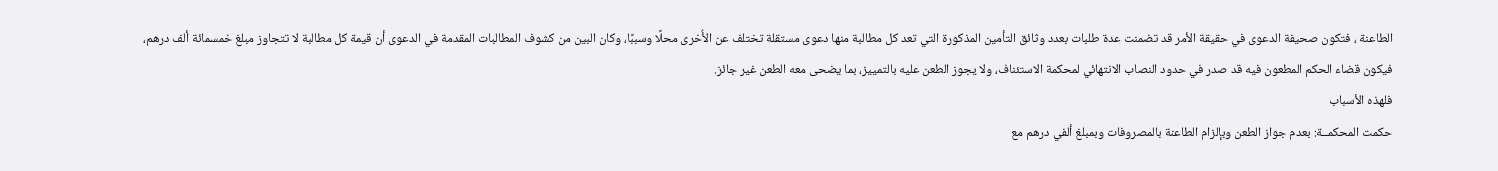الطاعنة ، فتكون صحيفة الدعوى في حقيقة الأمر قد تضمنت عدة طلبات بعدد وثائق التأمين المذكورة التي تعد كل مطالبة منها دعوى مستقلة تختلف عن الأُخرى محلًا وسببًا، وكان البين من كشوف المطالبات المقدمة في الدعوى أن قيمة كل مطالبة لا تتجاوز مبلغ خمسمائة ألف درهم، فيكون قضاء الحكم المطعون فيه قد صدر في حدود النصاب الانتهائي لمحكمة الاستئناف، ولا يجوز الطعن عليه بالتمييز، بما يضحى معه الطعن غير جائز.
فلهذه الأسباب
حكمت المحكمــة: بعدم جواز الطعن وبإلزام الطاعنة بالمصروفات وبمبلغ ألفي درهم مع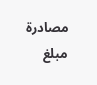مصادرة مبلغ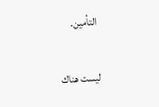التأمين.

ليست هناك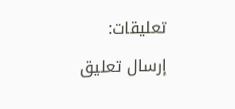تعليقات:

إرسال تعليق